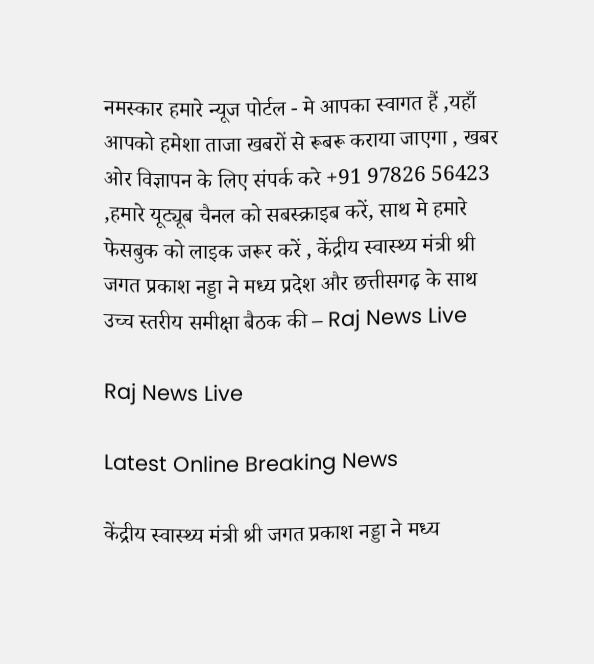नमस्कार हमारे न्यूज पोर्टल - मे आपका स्वागत हैं ,यहाँ आपको हमेशा ताजा खबरों से रूबरू कराया जाएगा , खबर ओर विज्ञापन के लिए संपर्क करे +91 97826 56423 ,हमारे यूट्यूब चैनल को सबस्क्राइब करें, साथ मे हमारे फेसबुक को लाइक जरूर करें , केंद्रीय स्वास्थ्य मंत्री श्री जगत प्रकाश नड्डा ने मध्य प्रदेश और छत्तीसगढ़ के साथ उच्च स्तरीय समीक्षा बैठक की – Raj News Live

Raj News Live

Latest Online Breaking News

केंद्रीय स्वास्थ्य मंत्री श्री जगत प्रकाश नड्डा ने मध्य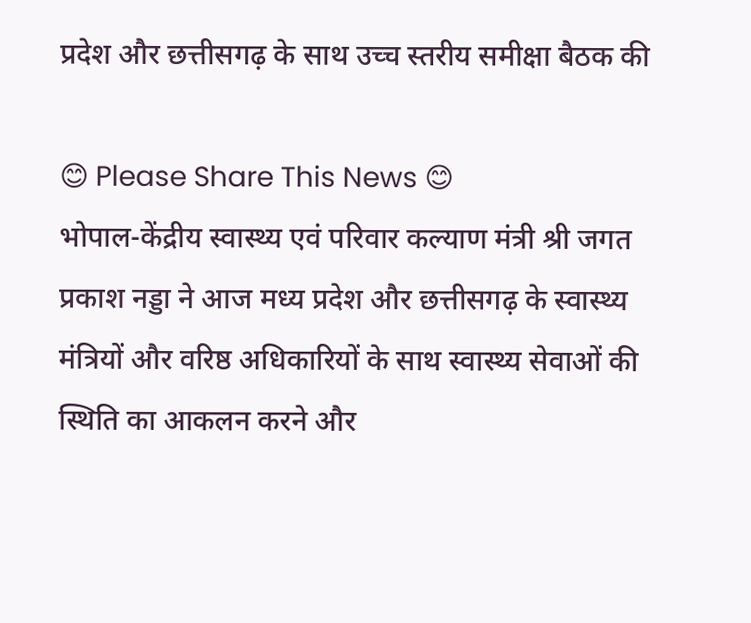प्रदेश और छत्तीसगढ़ के साथ उच्च स्तरीय समीक्षा बैठक की

😊 Please Share This News 😊
भोपाल-केंद्रीय स्वास्थ्य एवं परिवार कल्याण मंत्री श्री जगत प्रकाश नड्डा ने आज मध्य प्रदेश और छत्तीसगढ़ के स्वास्थ्य मंत्रियों और वरिष्ठ अधिकारियों के साथ स्वास्थ्य सेवाओं की स्थिति का आकलन करने और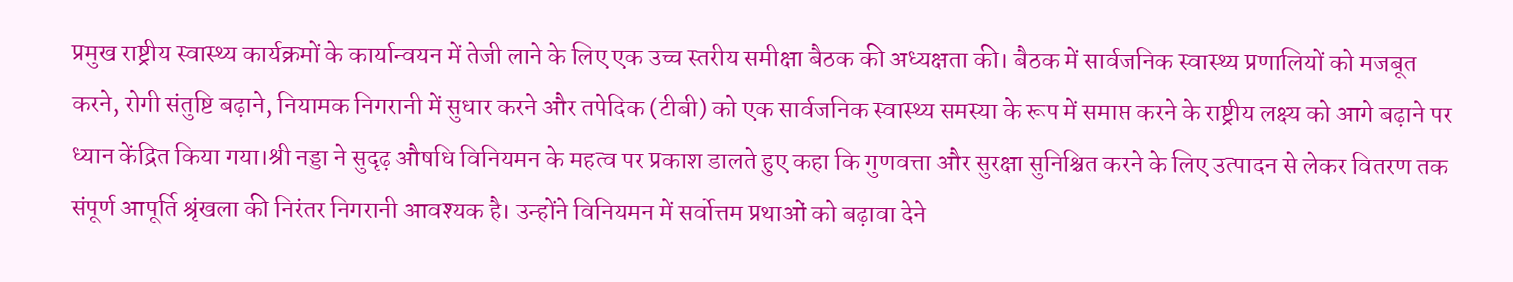प्रमुख राष्ट्रीय स्वास्थ्य कार्यक्रमों के कार्यान्वयन में तेजी लाने के लिए एक उच्च स्तरीय समीक्षा बैठक की अध्यक्षता की। बैठक में सार्वजनिक स्वास्थ्य प्रणालियों को मजबूत करने, रोगी संतुष्टि बढ़ाने, नियामक निगरानी में सुधार करने और तपेदिक (टीबी) को एक सार्वजनिक स्वास्थ्य समस्या के रूप में समाप्त करने के राष्ट्रीय लक्ष्य को आगे बढ़ाने पर ध्यान केंद्रित किया गया।श्री नड्डा ने सुदृढ़ औषधि विनियमन के महत्व पर प्रकाश डालते हुए कहा कि गुणवत्ता और सुरक्षा सुनिश्चित करने के लिए उत्पादन से लेकर वितरण तक संपूर्ण आपूर्ति श्रृंखला की निरंतर निगरानी आवश्यक है। उन्होंने विनियमन में सर्वोत्तम प्रथाओं को बढ़ावा देने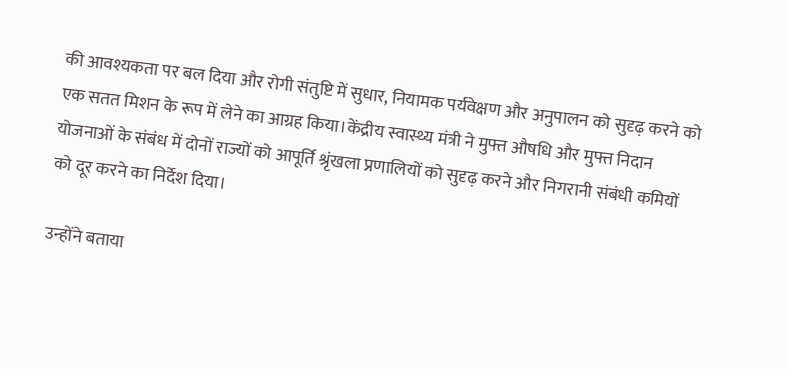की आवश्यकता पर बल दिया और रोगी संतुष्टि में सुधार, नियामक पर्यवेक्षण और अनुपालन को सुदृढ़ करने को एक सतत मिशन के रूप में लेने का आग्रह किया।केंद्रीय स्वास्थ्य मंत्री ने मुफ्त औषधि और मुफ्त निदान योजनाओं के संबंध में दोनों राज्यों को आपूर्ति श्रृंखला प्रणालियों को सुदृढ़ करने और निगरानी संबंधी कमियों को दूर करने का निर्देश दिया।

उन्होंने बताया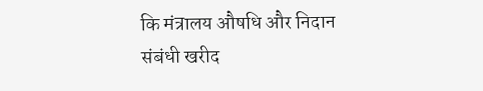कि मंत्रालय औषधि और निदान संबंधी खरीद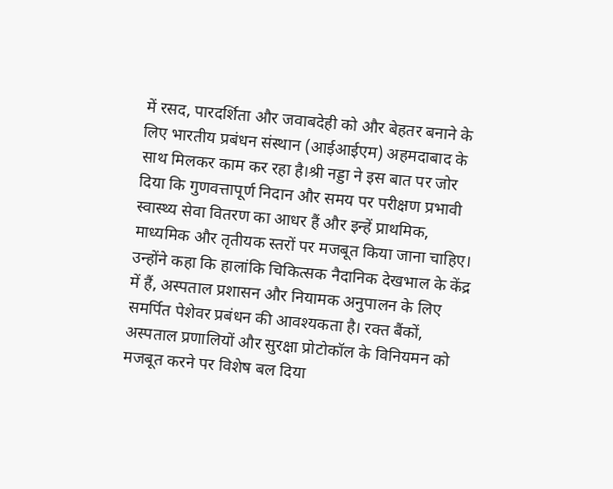में रसद, पारदर्शिता और जवाबदेही को और बेहतर बनाने के लिए भारतीय प्रबंधन संस्थान (आईआईएम) अहमदाबाद के साथ मिलकर काम कर रहा है।श्री नड्डा ने इस बात पर जोर दिया कि गुणवत्तापूर्ण निदान और समय पर परीक्षण प्रभावी स्वास्थ्य सेवा वितरण का आधर हैं और इन्हें प्राथमिक, माध्यमिक और तृतीयक स्तरों पर मजबूत किया जाना चाहिए। उन्होंने कहा कि हालांकि चिकित्सक नैदानिक देखभाल के केंद्र में हैं, अस्पताल प्रशासन और नियामक अनुपालन के लिए समर्पित पेशेवर प्रबंधन की आवश्यकता है। रक्त बैंकों, अस्पताल प्रणालियों और सुरक्षा प्रोटोकॉल के विनियमन को मजबूत करने पर विशेष बल दिया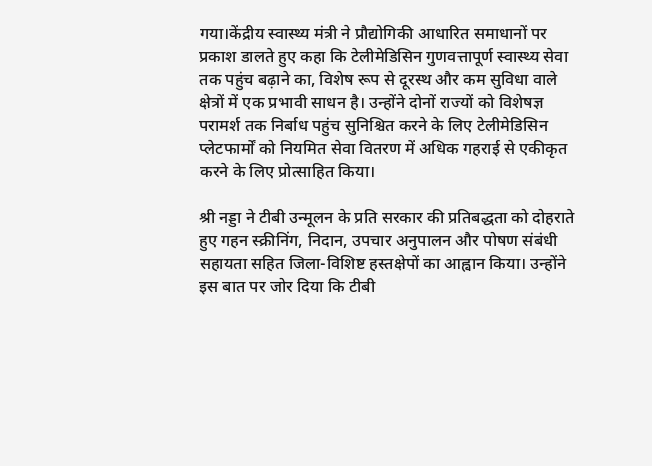गया।केंद्रीय स्वास्थ्य मंत्री ने प्रौद्योगिकी आधारित समाधानों पर प्रकाश डालते हुए कहा कि टेलीमेडिसिन गुणवत्तापूर्ण स्वास्थ्य सेवा तक पहुंच बढ़ाने का, विशेष रूप से दूरस्थ और कम सुविधा वाले क्षेत्रों में एक प्रभावी साधन है। उन्होंने दोनों राज्यों को विशेषज्ञ परामर्श तक निर्बाध पहुंच सुनिश्चित करने के लिए टेलीमेडिसिन प्लेटफार्मों को नियमित सेवा वितरण में अधिक गहराई से एकीकृत करने के लिए प्रोत्साहित किया।

श्री नड्डा ने टीबी उन्मूलन के प्रति सरकार की प्रतिबद्धता को दोहराते हुए गहन स्क्रीनिंग, निदान, उपचार अनुपालन और पोषण संबंधी सहायता सहित जिला-विशिष्ट हस्तक्षेपों का आह्वान किया। उन्होंने इस बात पर जोर दिया कि टीबी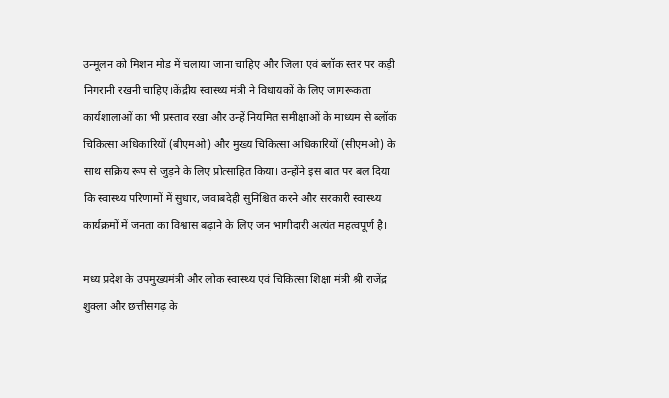उन्मूलन को मिशन मोड में चलाया जाना चाहिए और जिला एवं ब्लॉक स्तर पर कड़ी निगरानी रखनी चाहिए।केंद्रीय स्वास्थ्य मंत्री ने विधायकों के लिए जागरूकता कार्यशालाओं का भी प्रस्ताव रखा और उन्हें नियमित समीक्षाओं के माध्यम से ब्लॉक चिकित्सा अधिकारियों (बीएमओ) और मुख्य चिकित्सा अधिकारियों (सीएमओ) के साथ सक्रिय रूप से जुड़ने के लिए प्रोत्साहित किया। उन्होंने इस बात पर बल दिया कि स्वास्थ्य परिणामों में सुधार, जवाबदेही सुनिश्चित करने और सरकारी स्वास्थ्य कार्यक्रमों में जनता का विश्वास बढ़ाने के लिए जन भागीदारी अत्यंत महत्वपूर्ण है।

मध्य प्रदेश के उपमुख्यमंत्री और लोक स्वास्थ्य एवं चिकित्सा शिक्षा मंत्री श्री राजेंद्र शुक्ला और छत्तीसगढ़ के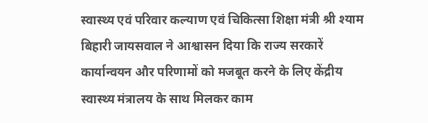स्वास्थ्य एवं परिवार कल्याण एवं चिकित्सा शिक्षा मंत्री श्री श्याम बिहारी जायसवाल ने आश्वासन दिया कि राज्य सरकारें कार्यान्वयन और परिणामों को मजबूत करने के लिए केंद्रीय स्वास्थ्य मंत्रालय के साथ मिलकर काम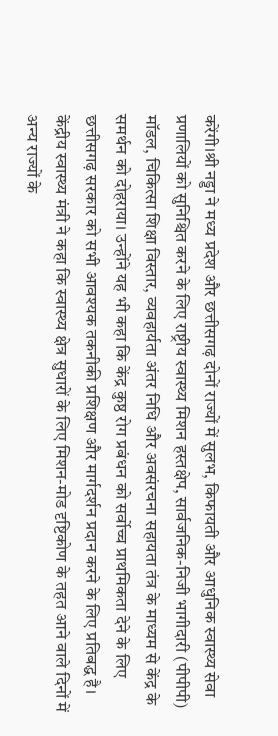करेंगी।श्री नड्डा ने मध्य प्रदेश और छत्तीसगढ़ दोनों राज्यों में सुलभ, किफायती और आधुनिक स्वास्थ्य सेवा प्रणालियों को सुनिश्चित करने के लिए राष्ट्रीय स्वास्थ्य मिशन हस्तक्षेप, सार्वजनिक-निजी भागीदारी (पीपीपी) मॉडल, चिकित्सा शिक्षा विस्तार, व्यवहार्यता अंतर निधि और अवसंरचना सहायता तंत्र के माध्यम से केंद्र के समर्थन को दोहराया। उन्होंने यह भी कहा कि केंद्र कुष्ठ रोग प्रबंधन को सर्वोच्च प्राथमिकता देने के लिए छत्तीसगढ़ सरकार को सभी आवश्यक तकनीकी प्रशिक्षण और मार्गदर्शन प्रदान करने के लिए प्रतिबद्ध है। केंद्रीय स्वास्थ्य मंत्री ने कहा कि स्वास्थ्य क्षेत्र सुधारों के लिए मिशन-मोड दृष्टिकोण के तहत आने वाले दिनों में अन्य राज्यों के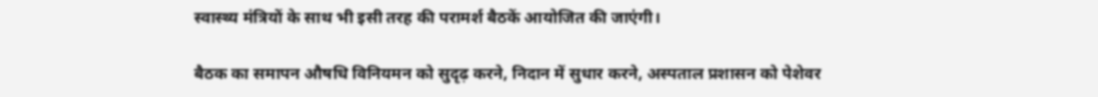स्वास्थ्य मंत्रियों के साथ भी इसी तरह की परामर्श बैठकें आयोजित की जाएंगी।

बैठक का समापन औषधि विनियमन को सुदृढ़ करने, निदान में सुधार करने, अस्पताल प्रशासन को पेशेवर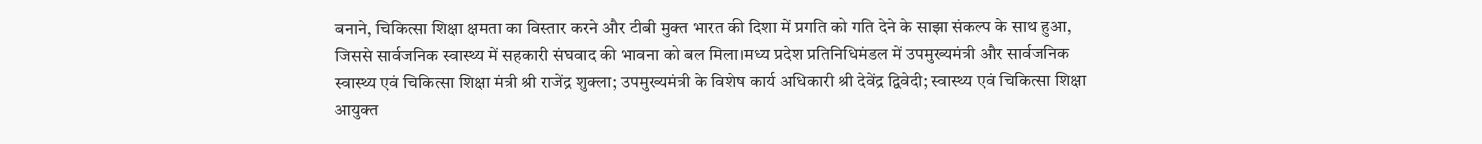बनाने, चिकित्सा शिक्षा क्षमता का विस्तार करने और टीबी मुक्त भारत की दिशा में प्रगति को गति देने के साझा संकल्प के साथ हुआ, जिससे सार्वजनिक स्वास्थ्य में सहकारी संघवाद की भावना को बल मिला।मध्य प्रदेश प्रतिनिधिमंडल में उपमुख्यमंत्री और सार्वजनिक स्वास्थ्य एवं चिकित्सा शिक्षा मंत्री श्री राजेंद्र शुक्ला; उपमुख्यमंत्री के विशेष कार्य अधिकारी श्री देवेंद्र द्विवेदी; स्वास्थ्य एवं चिकित्सा शिक्षा आयुक्त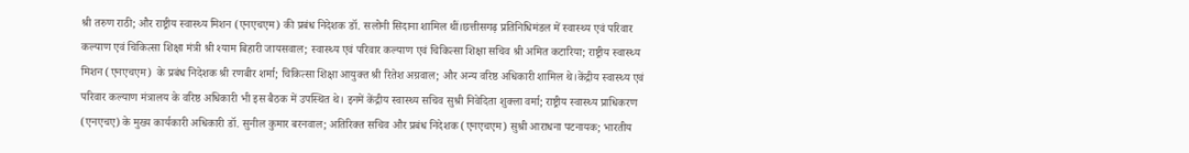श्री तरुण राठी; और राष्ट्रीय स्वास्थ्य मिशन (एनएचएम) की प्रबंध निदेशक डॉ. सलोनी सिदाना शामिल थीं।छत्तीसगढ़ प्रतिनिधिमंडल में स्वास्थ्य एवं परिवार कल्याण एवं चिकित्सा शिक्षा मंत्री श्री श्याम बिहारी जायसवाल; स्वास्थ्य एवं परिवार कल्याण एवं चिकित्सा शिक्षा सचिव श्री अमित कटारिया; राष्ट्रीय स्वास्थ्य मिशन (एनएचएम)  के प्रबंध निदेशक श्री रणबीर शर्मा; चिकित्सा शिक्षा आयुक्त श्री रितेश अग्रवाल; और अन्य वरिष्ठ अधिकारी शामिल थे।केंद्रीय स्वास्थ्य एवं परिवार कल्याण मंत्रालय के वरिष्ठ अधिकारी भी इस बैठक में उपस्थित थे। इनमें केंद्रीय स्वास्थ्य सचिव सुश्री निवेदिता शुक्ला वर्मा; राष्ट्रीय स्वास्थ्य प्राधिकरण (एनएचए) के मुख्य कार्यकारी अधिकारी डॉ. सुनील कुमार बरनवाल; अतिरिक्त सचिव और प्रबंध निदेशक (एनएचएम) सुश्री आराधना पटनायक; भारतीय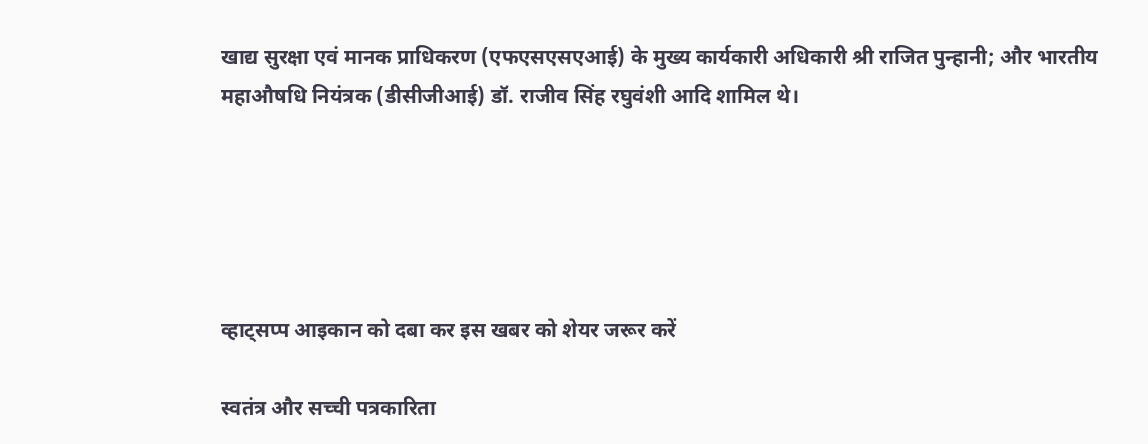खाद्य सुरक्षा एवं मानक प्राधिकरण (एफएसएसएआई) के मुख्य कार्यकारी अधिकारी श्री राजित पुन्हानी; और भारतीय महाऔषधि नियंत्रक (डीसीजीआई) डॉ. राजीव सिंह रघुवंशी आदि शामिल थे।





व्हाट्सप्प आइकान को दबा कर इस खबर को शेयर जरूर करें

स्वतंत्र और सच्ची पत्रकारिता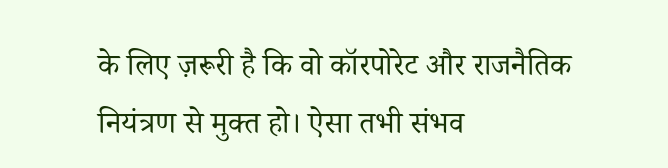के लिए ज़रूरी है कि वो कॉरपोरेट और राजनैतिक नियंत्रण से मुक्त हो। ऐसा तभी संभव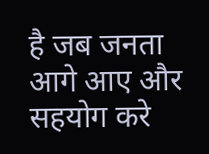है जब जनता आगे आए और सहयोग करे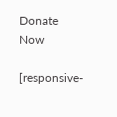Donate Now

[responsive-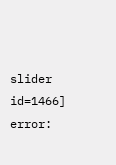slider id=1466]
error: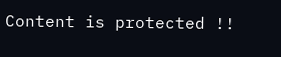Content is protected !!